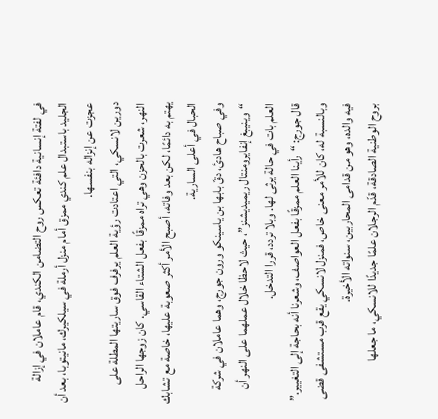في لفتة إنسانية دافئة تعكس روح التضامن الكندي، قام عاملان في إزالة الجليد باستبدال علم كندي ممزق أمام منزل أرملة في سيلكيرك، مانيتوبا، بعد أن عجزت عن إنزاله بنفسها.
دورين لانسكي، التي اعتادت رؤية العلم يرفرف فوق ساريتها المطلة على النهر، شعرت بالحزن وهي تراه ممزقًا بفعل الشتاء القاسي. كان زوجها الراحل يهتم به دائمًا، لكن بعد وفاته، أصبح الأمر أكثر صعوبة عليها، خاصة مع تشابك الحبال في أعلى السارية.
وفي صباح هادئ، دقّ بابها بن ياسينكو ورون جورج، وهما عاملان في شركة “وينيبغ إنفايرومنتال ريميديشنز”، حيث لاحظا خلال عملهما على النهر أن العلم بات في حالة يرثى لها. وبلا تردد، قررا التدخل.
قال جورج: “رأينا العلم ممزقًا بفعل العواصف، وشعرنا أنه بحاجة إلى التغيير.” وبالنسبة له، كان للأمر معنى خاص، فمنزل لانسكي يقع قرب مستشفى قضى فيه والده، وهو من قدامى المحاربين، سنواته الأخيرة.
بروح الوطنية الصادقة، قدّم الرجلان علمًا جديدًا للانسكي، ما جعلها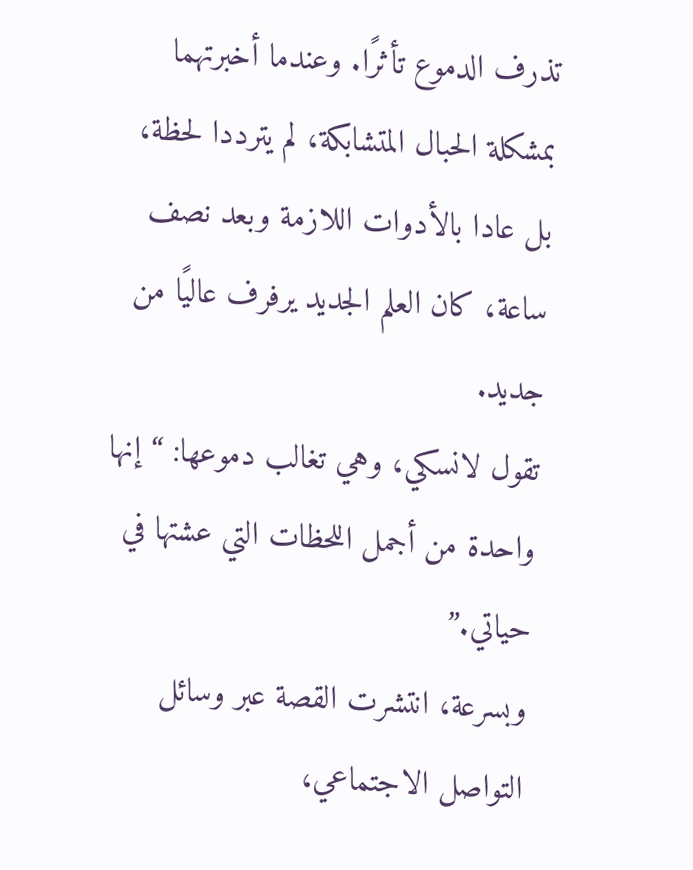تذرف الدموع تأثرًا. وعندما أخبرتهما بمشكلة الحبال المتشابكة، لم يترددا لحظة، بل عادا بالأدوات اللازمة وبعد نصف ساعة، كان العلم الجديد يرفرف عاليًا من جديد.
تقول لانسكي، وهي تغالب دموعها: “إنها واحدة من أجمل اللحظات التي عشتها في حياتي.”
وبسرعة، انتشرت القصة عبر وسائل التواصل الاجتماعي،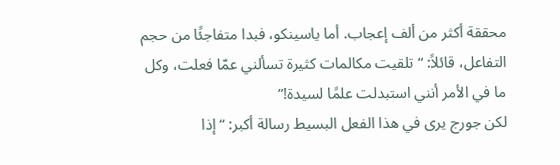محققة أكثر من ألف إعجاب. أما ياسينكو، فبدا متفاجئًا من حجم التفاعل، قائلاً: “تلقيت مكالمات كثيرة تسألني عمّا فعلت، وكل ما في الأمر أنني استبدلت علمًا لسيدة!”
لكن جورج يرى في هذا الفعل البسيط رسالة أكبر: “إذا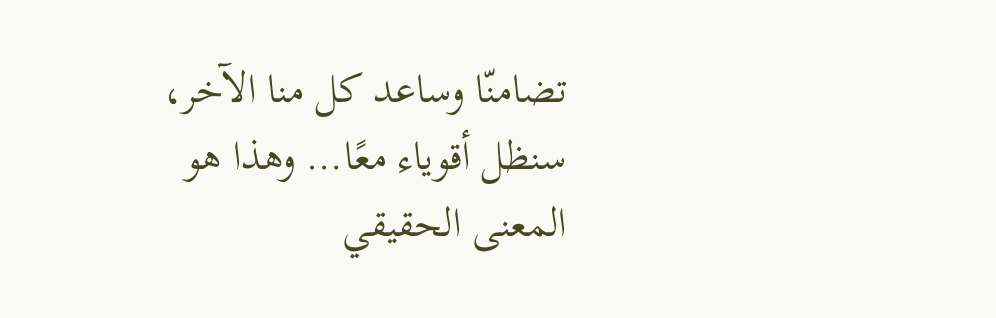تضامنّا وساعد كل منا الآخر، سنظل أقوياء معًا… وهذا هو المعنى الحقيقي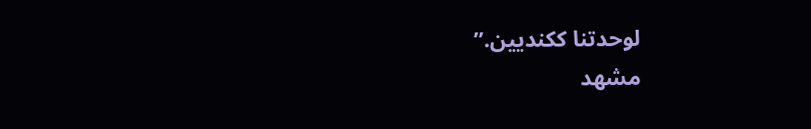لوحدتنا ككنديين.”
مشهد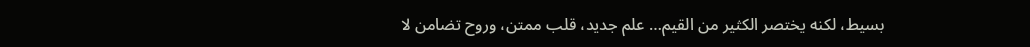بسيط، لكنه يختصر الكثير من القيم… علم جديد، قلب ممتن، وروح تضامن لا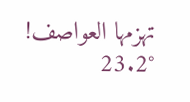تهزمها العواصف!
23.2°